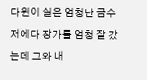다윈이 실은 엄청난 금수저에다 장가를 엄청 잘 갔는데 그와 내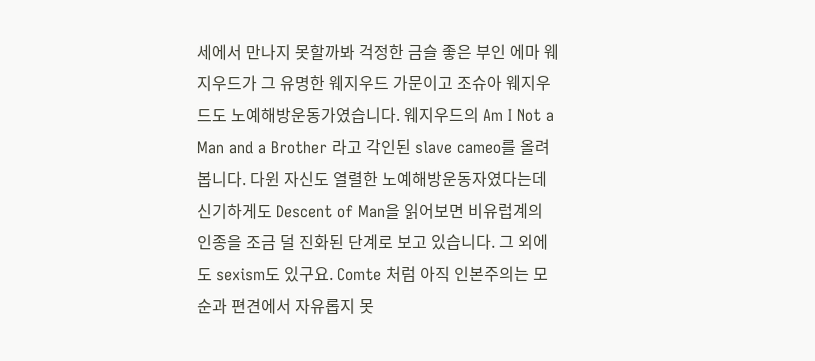세에서 만나지 못할까봐 걱정한 금슬 좋은 부인 에마 웨지우드가 그 유명한 웨지우드 가문이고 조슈아 웨지우드도 노예해방운동가였습니다. 웨지우드의 Am I Not a Man and a Brother 라고 각인된 slave cameo를 올려봅니다. 다윈 자신도 열렬한 노예해방운동자였다는데 신기하게도 Descent of Man을 읽어보면 비유럽계의 인종을 조금 덜 진화된 단계로 보고 있습니다. 그 외에도 sexism도 있구요. Comte 처럼 아직 인본주의는 모순과 편견에서 자유롭지 못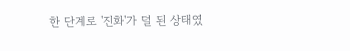한 단계로 '진화'가 덜 된 상태였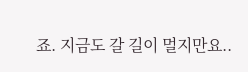죠. 지금도 갈 길이 멀지만요..